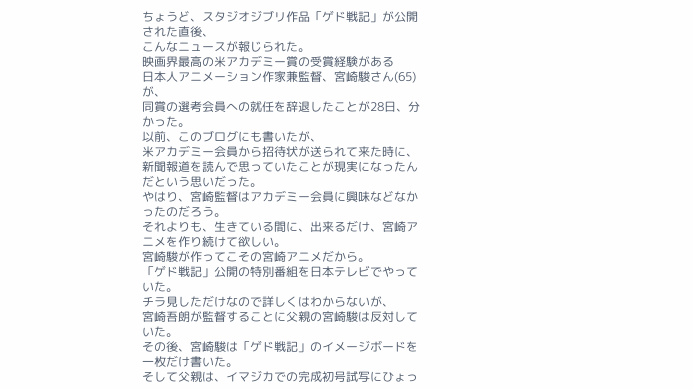ちょうど、スタジオジブリ作品「ゲド戦記」が公開された直後、
こんなニュースが報じられた。
映画界最高の米アカデミー賞の受賞経験がある
日本人アニメーション作家兼監督、宮崎駿さん(65)が、
同賞の選考会員への就任を辞退したことが28日、分かった。
以前、このブログにも書いたが、
米アカデミー会員から招待状が送られて来た時に、
新聞報道を読んで思っていたことが現実になったんだという思いだった。
やはり、宮崎監督はアカデミー会員に興味などなかったのだろう。
それよりも、生きている間に、出来るだけ、宮崎アニメを作り続けて欲しい。
宮崎駿が作ってこその宮崎アニメだから。
「ゲド戦記」公開の特別番組を日本テレビでやっていた。
チラ見しただけなので詳しくはわからないが、
宮崎吾朗が監督することに父親の宮崎駿は反対していた。
その後、宮崎駿は「ゲド戦記」のイメージボードを一枚だけ書いた。
そして父親は、イマジカでの完成初号試写にひょっ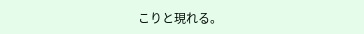こりと現れる。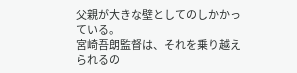父親が大きな壁としてのしかかっている。
宮崎吾朗監督は、それを乗り越えられるの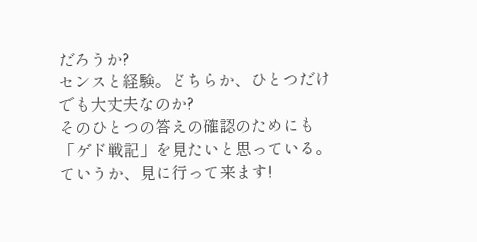だろうか?
センスと経験。どちらか、ひとつだけでも大丈夫なのか?
そのひとつの答えの確認のためにも「ゲド戦記」を見たいと思っている。
ていうか、見に行って来ます!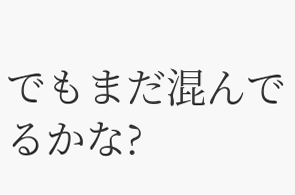でもまだ混んでるかな?